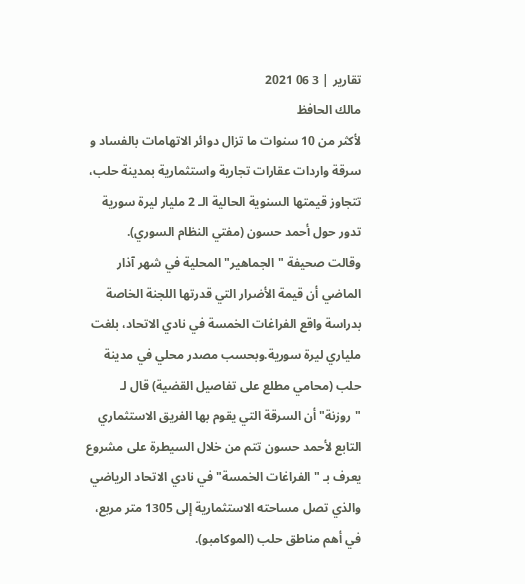تقارير | 3 06 2021
مالك الحافظ
لأكثر من 10 سنوات ما تزال دوائر الاتهامات بالفساد و سرقة واردات عقارات تجارية واستثمارية بمدينة حلب، تتجاوز قيمتها السنوية الحالية الـ 2 مليار ليرة سورية تدور حول أحمد حسون (مفتي النظام السوري).
وقالت صحيفة "الجماهير" المحلية في شهر آذار الماضي أن قيمة الأضرار التي قدرتها اللجنة الخاصة بدراسة واقع الفراغات الخمسة في نادي الاتحاد، بلغت ملياري ليرة سورية.وبحسب مصدر محلي في مدينة حلب (محامي مطلع على تفاصيل القضية) قال لـ "روزنة" أن السرقة التي يقوم بها الفريق الاستثماري التابع لأحمد حسون تتم من خلال السيطرة على مشروع يعرف بـ "الفراغات الخمسة" في نادي الاتحاد الرياضي والذي تصل مساحته الاستثمارية إلى 1305 متر مربع، في أهم مناطق حلب (الموكامبو).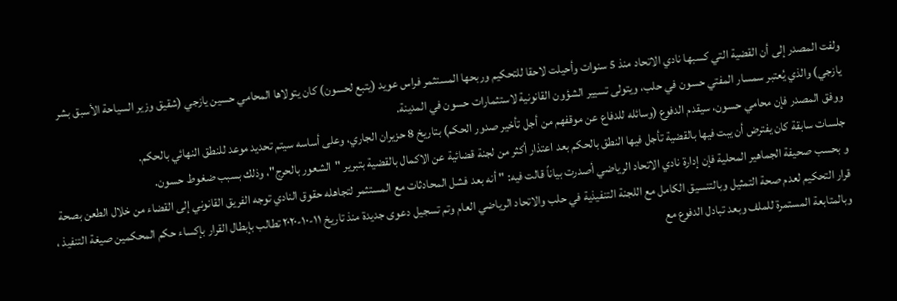ولفت المصدر إلى أن القضية التي كسبها نادي الاتحاد منذ 5 سنوات وأحيلت لاحقا للتحكيم وربحها المستثمر فراس عويد (يتبع لحسون) كان يتولاها المحامي حسين يازجي (شقيق وزير السياحة الأسبق بشر يازجي) والذي يُعتبر سمسار المفتي حسون في حلب، ويتولى تسيير الشؤون القانونية لاستثمارات حسون في المدينة.
ووفق المصدر فإن محامي حسون، سيقدم الدفوع (وسائله للدفاع عن موقفهم من أجل تأخير صدور الحكم) بتاريخ 8 حزيران الجاري، وعلى أساسه سيتم تحديد موعد للنطق النهائي بالحكم.
جلسات سابقة كان يفترض أن يبت فيها بالقضية تأجل فيها النطق بالحكم بعد اعتذار أكثر من لجنة قضائية عن الاكمال بالقضية بتبرير "الشعور بالحرج"، وذلك بسبب ضغوط حسون.
و بحسب صحيفة الجماهير المحلية فإن إدارة نادي الاتحاد الرياضي أصدرت بياناً قالت فيه: " أنه بعد فشل المحادثات مع المستثمر لتجاهله حقوق النادي توجه الفريق القانوني إلى القضاء من خلال الطعن بصحة قرار التحكيم لعدم صحة التمثيل وبالتنسيق الكامل مع اللجنة التنفيذية في حلب والاتحاد الرياضي العام وتم تسجيل دعوى جديدة منذ تاريخ ١١-١٠-٢٠٢٠ تطالب بإبطال القرار بإكساء حكم المحكمين صيغة التنفيذ ، وبالمتابعة المستمرة للملف وبعد تبادل الدفوع مع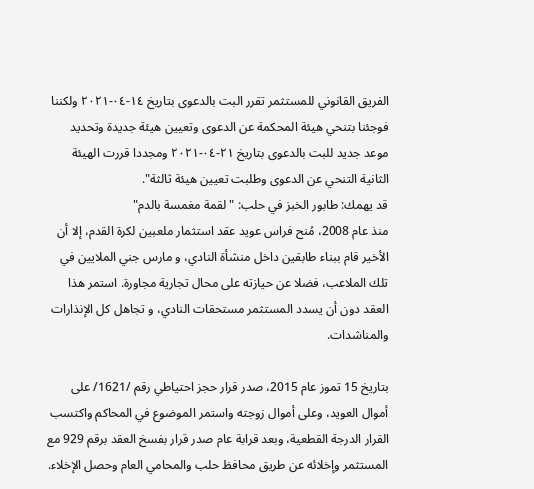الفريق القانوني للمستثمر تقرر البت بالدعوى بتاريخ ١٤-٠٤-٢٠٢١ ولكننا فوجئنا بتنحي هيئة المحكمة عن الدعوى وتعيين هيئة جديدة وتحديد موعد جديد للبت بالدعوى بتاريخ ٢١-٠٤-٢٠٢١ ومجددا قررت الهيئة الثانية التنحي عن الدعوى وطلبت تعيين هيئة ثالثة".
قد يهمك: طابور الخبز في حلب: "لقمة مغمسة بالدم"
منذ عام 2008، مُنح فراس عويد عقد استثمار ملعبين لكرة القدم، إلا أن الأخير قام ببناء طابقين داخل منشأة النادي، و مارس جني الملايين في تلك الملاعب، فضلا عن حيازته على محال تجارية مجاورة. استمر هذا العقد دون أن يسدد المستثمر مستحقات النادي، و تجاهل كل الإنذارات والمناشدات.

بتاريخ 15 تموز عام 2015، صدر قرار حجز احتياطي رقم /1621/ على أموال العويد، وعلى أموال زوجته واستمر الموضوع في المحاكم واكتسب القرار الدرجة القطعية، وبعد قرابة عام صدر قرار بفسخ العقد برقم 929 مع المستثمر وإخلائه عن طريق محافظ حلب والمحامي العام وحصل الإخلاء.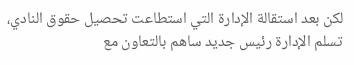لكن بعد استقالة الإدارة التي استطاعت تحصيل حقوق النادي، تسلم الإدارة رئيس جديد ساهم بالتعاون مع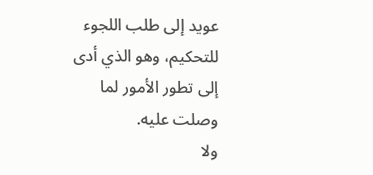عويد إلى طلب اللجوء للتحكيم، وهو الذي أدى إلى تطور الأمور لما وصلت عليه.
ولا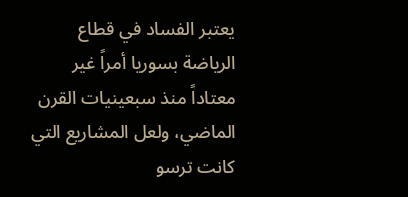يعتبر الفساد في قطاع الرياضة بسوريا أمراً غير معتاداً منذ سبعينيات القرن الماضي، ولعل المشاريع التي كانت ترسو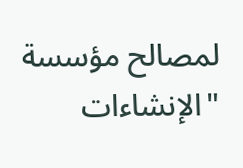لمصالح مؤسسة "الإنشاءات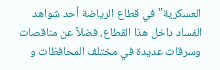العسكرية" في قطاع الرياضة أحد شواهد الفساد داخل هذا القطاع، فضلاً عن مناقصات وسرقات عديدة في مختلف المحافظات و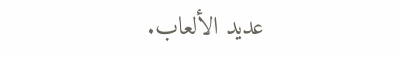عديد الألعاب.